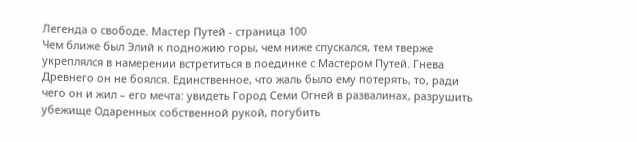Легенда о свободе. Мастер Путей - страница 100
Чем ближе был Элий к подножию горы, чем ниже спускался, тем тверже укреплялся в намерении встретиться в поединке с Мастером Путей. Гнева Древнего он не боялся. Единственное, что жаль было ему потерять, то, ради чего он и жил – его мечта: увидеть Город Семи Огней в развалинах, разрушить убежище Одаренных собственной рукой, погубить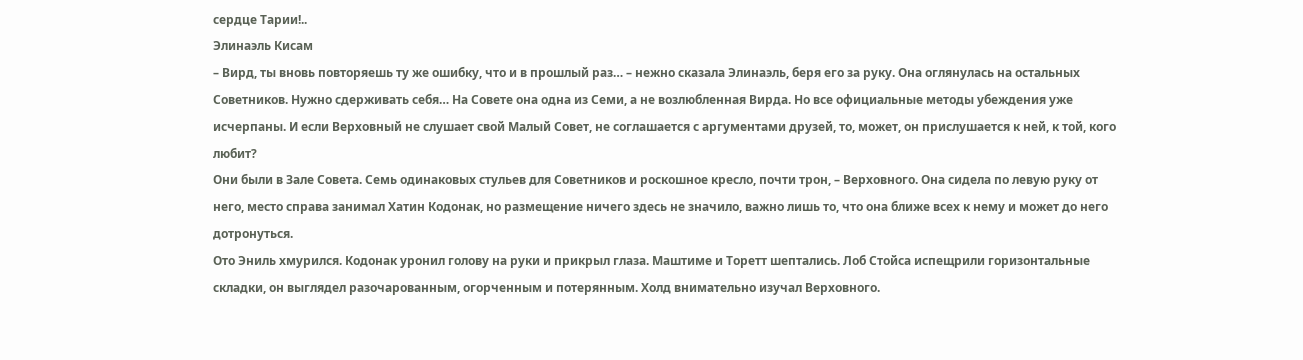сердце Тарии!..
Элинаэль Кисам
– Вирд, ты вновь повторяешь ту же ошибку, что и в прошлый раз… – нежно сказала Элинаэль, беря его за руку. Она оглянулась на остальных Советников. Нужно сдерживать себя… На Совете она одна из Семи, а не возлюбленная Вирда. Но все официальные методы убеждения уже исчерпаны. И если Верховный не слушает свой Малый Совет, не соглашается с аргументами друзей, то, может, он прислушается к ней, к той, кого любит?
Они были в Зале Совета. Семь одинаковых стульев для Советников и роскошное кресло, почти трон, – Верховного. Она сидела по левую руку от него, место справа занимал Хатин Кодонак, но размещение ничего здесь не значило, важно лишь то, что она ближе всех к нему и может до него дотронуться.
Ото Эниль хмурился. Кодонак уронил голову на руки и прикрыл глаза. Маштиме и Торетт шептались. Лоб Стойса испещрили горизонтальные складки, он выглядел разочарованным, огорченным и потерянным. Холд внимательно изучал Верховного.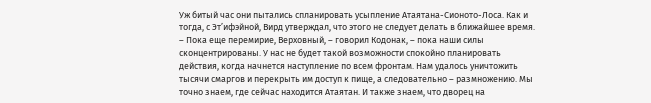Уж битый час они пытались спланировать усыпление Атаятана-Сионото-Лоса. Как и тогда, с Эт’ифэйной, Вирд утверждал, что этого не следует делать в ближайшее время.
– Пока еще перемирие, Верховный, – говорил Кодонак, – пока наши силы сконцентрированы. У нас не будет такой возможности спокойно планировать действия, когда начнется наступление по всем фронтам. Нам удалось уничтожить тысячи смаргов и перекрыть им доступ к пище, а следовательно – размножению. Мы точно знаем, где сейчас находится Атаятан. И также знаем, что дворец на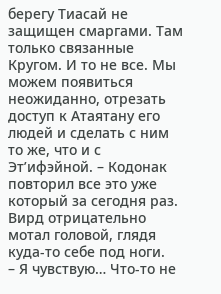берегу Тиасай не защищен смаргами. Там только связанные Кругом. И то не все. Мы можем появиться неожиданно, отрезать доступ к Атаятану его людей и сделать с ним то же, что и с Эт’ифэйной. – Кодонак повторил все это уже который за сегодня раз.
Вирд отрицательно мотал головой, глядя куда-то себе под ноги.
– Я чувствую… Что-то не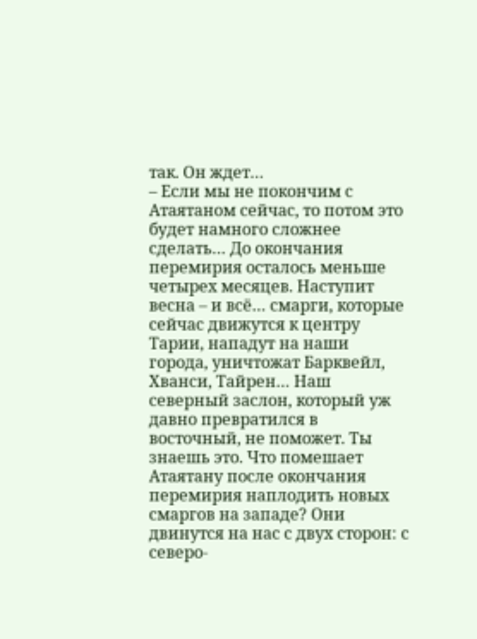так. Он ждет…
– Если мы не покончим с Атаятаном сейчас, то потом это будет намного сложнее сделать… До окончания перемирия осталось меньше четырех месяцев. Наступит весна – и всё… смарги, которые сейчас движутся к центру Тарии, нападут на наши города, уничтожат Барквейл, Хванси, Тайрен… Наш северный заслон, который уж давно превратился в восточный, не поможет. Ты знаешь это. Что помешает Атаятану после окончания перемирия наплодить новых смаргов на западе? Они двинутся на нас с двух сторон: с северо-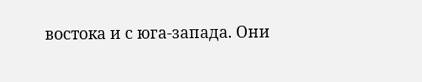востока и с юга-запада. Они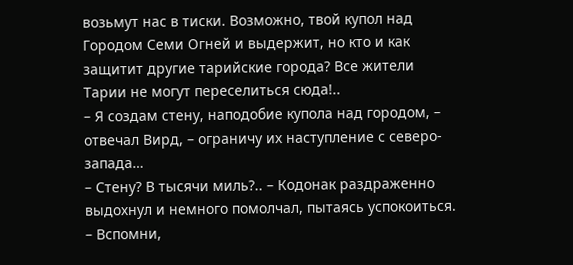возьмут нас в тиски. Возможно, твой купол над Городом Семи Огней и выдержит, но кто и как защитит другие тарийские города? Все жители Тарии не могут переселиться сюда!..
– Я создам стену, наподобие купола над городом, – отвечал Вирд, – ограничу их наступление с северо-запада…
– Стену? В тысячи миль?.. – Кодонак раздраженно выдохнул и немного помолчал, пытаясь успокоиться. – Вспомни,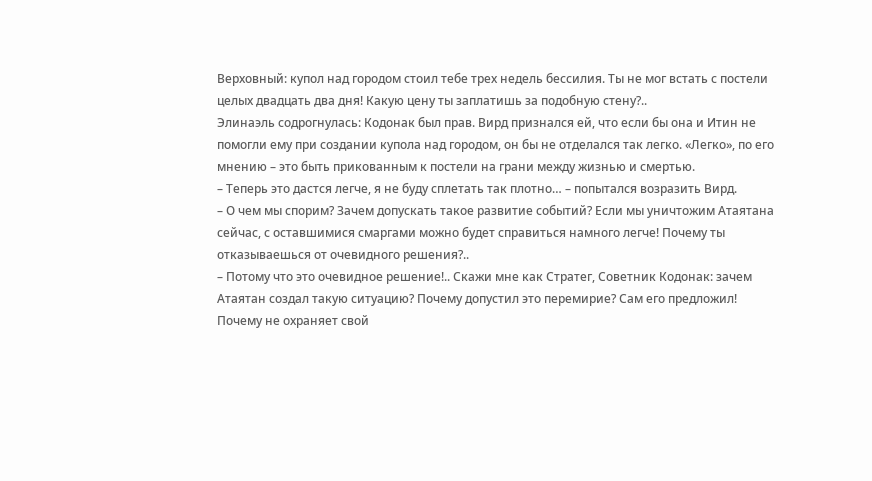Верховный: купол над городом стоил тебе трех недель бессилия. Ты не мог встать с постели целых двадцать два дня! Какую цену ты заплатишь за подобную стену?..
Элинаэль содрогнулась: Кодонак был прав. Вирд признался ей, что если бы она и Итин не помогли ему при создании купола над городом, он бы не отделался так легко. «Легко», по его мнению – это быть прикованным к постели на грани между жизнью и смертью.
– Теперь это дастся легче, я не буду сплетать так плотно… – попытался возразить Вирд.
– О чем мы спорим? Зачем допускать такое развитие событий? Если мы уничтожим Атаятана сейчас, с оставшимися смаргами можно будет справиться намного легче! Почему ты отказываешься от очевидного решения?..
– Потому что это очевидное решение!.. Скажи мне как Стратег, Советник Кодонак: зачем Атаятан создал такую ситуацию? Почему допустил это перемирие? Сам его предложил! Почему не охраняет свой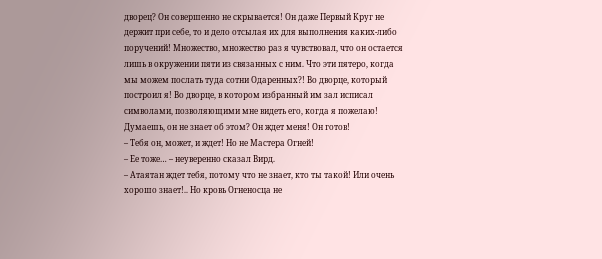дворец? Он совершенно не скрывается! Он даже Первый Круг не держит при себе, то и дело отсылая их для выполнения каких-либо поручений! Множество, множество раз я чувствовал, что он остается лишь в окружении пяти из связанных с ним. Что эти пятеро, когда мы можем послать туда сотни Одаренных?! Во дворце, который построил я! Во дворце, в котором избранный им зал исписал символами, позволяющими мне видеть его, когда я пожелаю! Думаешь, он не знает об этом? Он ждет меня! Он готов!
– Тебя он, может, и ждет! Но не Мастера Огней!
– Ее тоже… – неуверенно сказал Вирд.
– Атаятан ждет тебя, потому что не знает, кто ты такой! Или очень хорошо знает!.. Но кровь Огненосца не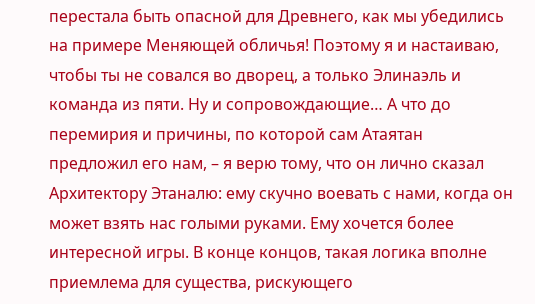перестала быть опасной для Древнего, как мы убедились на примере Меняющей обличья! Поэтому я и настаиваю, чтобы ты не совался во дворец, а только Элинаэль и команда из пяти. Ну и сопровождающие… А что до перемирия и причины, по которой сам Атаятан предложил его нам, – я верю тому, что он лично сказал Архитектору Этаналю: ему скучно воевать с нами, когда он может взять нас голыми руками. Ему хочется более интересной игры. В конце концов, такая логика вполне приемлема для существа, рискующего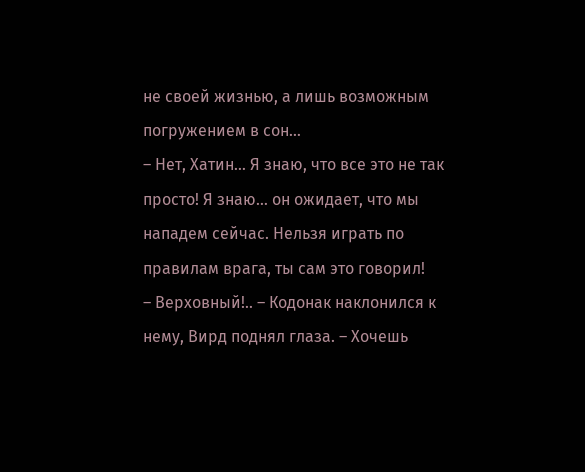не своей жизнью, а лишь возможным погружением в сон…
– Нет, Хатин… Я знаю, что все это не так просто! Я знаю… он ожидает, что мы нападем сейчас. Нельзя играть по правилам врага, ты сам это говорил!
– Верховный!.. – Кодонак наклонился к нему, Вирд поднял глаза. – Хочешь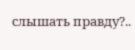слышать правду?..